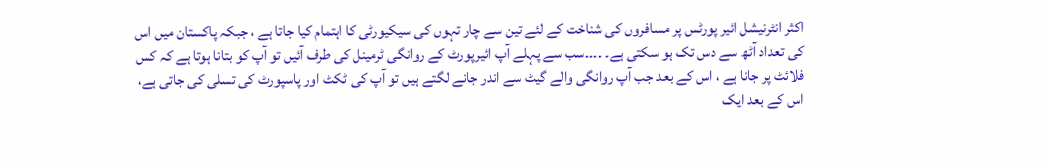اکثر انٹرنیشل ائیر پورٹس پر مسافروں کی شناخت کے لئے تین سے چار تہوں کی سیکیورٹی کا اہتمام کیا جاتا ہے ، جبکہ پاکستان میں اس کی تعداد آٹھ سے دس تک ہو سکتی ہے۔ ۔۔۔۔سب سے پہلے آپ ائیرپورٹ کے روانگی ٹرمینل کی طرف آئیں تو آپ کو بتانا ہوتا ہے کہ کس فلائٹ پر جانا ہے ، اس کے بعد جب آپ روانگی والے گیٹ سے اندر جانے لگتے ہیں تو آپ کی ٹکٹ اور پاسپورٹ کی تسلی کی جاتی ہے، اس کے بعد ایک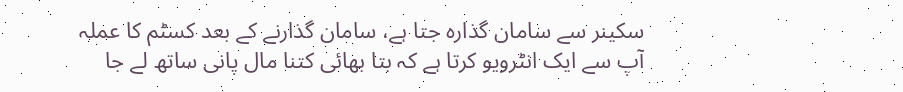سکینر سے سامان گذارہ جتا ہے، سامان گذارنے کے بعد کسٹم کا عملہ آپ سے ایک انٹرویو کرتا ہے کہ بتا بھائی کتنا مال پانی ساتھ لے جا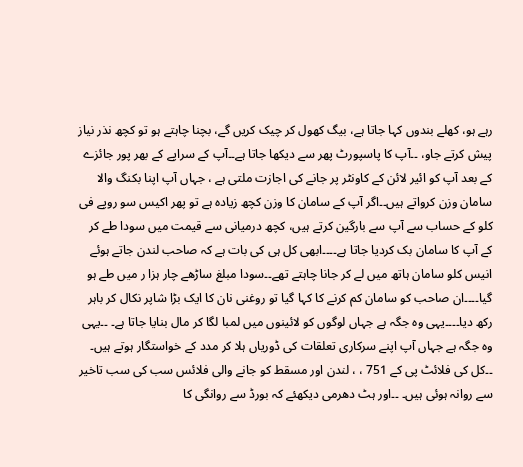رہے ہو، کھلے بندوں کہا جاتا ہے، بیگ کھول کر چیک کریں گے، بچنا چاہتے ہو تو کچھ نذر نیاز پیش کرتے جاو، ۔۔آپ کا پاسپورٹ پھر سے دیکھا جاتا ہے۔۔آپ کے سراپے کے بھر پور جائزے کے بعد آپ کو ائیر لائن کے کاونٹر پر جانے کی اجازت ملتی ہے ، جہاں آپ اپنا بکنگ والا سامان وزن کرواتے ہیں۔۔اگر آپ کے سامان کا وزن کچھ زیادہ ہے تو پھر اکیس سو روپے فی کلو کے حساب سے آپ سے بارگین کرتے ہیں، کچھ درمیانی سے قیمت میں سودا طے کر کے آپ کا سامان بک کردیا جاتا ہے۔۔۔۔ابھی کل ہی کی بات ہے کہ صاحب لندن جاتے ہوئے انیس کلو سامان ہاتھ میں لے کر جانا چاہتے تھے۔۔سودا مبلغ ساڑھے چار ہزا ر میں طے ہو گیا۔۔۔۔ان صاحب کو سامان کم کرنے کا کہا گیا تو روغنی نان کا ایک بڑا شاپر نکال کر باہر رکھ دیا۔۔۔۔یہی وہ جگہ ہے جہاں لوگوں کو لائینوں میں لمبا لگا کر مال بنایا جاتا ہے۔ ۔۔یہی وہ جگہ ہے جہاں آپ اپنے سرکاری تعلقات کی ڈوریاں ہلا کر مدد کے خواستگار ہوتے ہیں۔ ۔۔کل کی فلائٹ پی کے 751 ، ، لندن اور مسقط کو جانے والی فلائس سب کی سب تاخیر سے روانہ ہوئی ہیں۔ ۔۔اور ہٹ دھرمی دیکھئے کہ بورڈ سے روانگی کا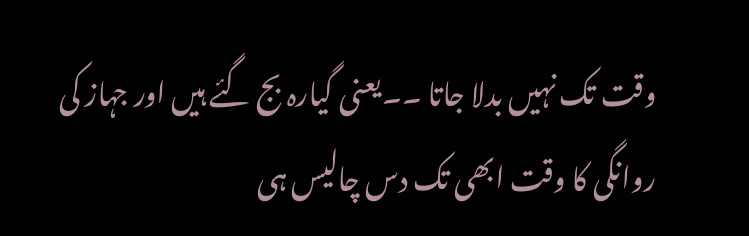وقت تک نہیں بدلا جاتا ۔۔یعنی گیارہ بج گئے ہیں اور جہاز کی روانگی کا وقت ابھی تک دس چالیس ہی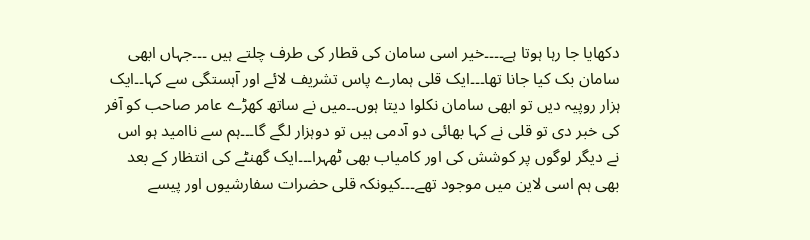دکھایا جا رہا ہوتا ہے۔۔۔۔خیر اسی سامان کی قطار کی طرف چلتے ہیں ۔۔۔جہاں ابھی سامان بک کیا جانا تھا۔۔۔ایک قلی ہمارے پاس تشریف لائے اور آہستگی سے کہا۔۔ایک ہزار روپیہ دیں تو ابھی سامان نکلوا دیتا ہوں۔۔میں نے ساتھ کھڑے عامر صاحب کو آفر کی خبر دی تو قلی نے کہا بھائی دو آدمی ہیں تو دوہزار لگے گا۔۔۔ہم سے ناامید ہو اس نے دیگر لوگوں پر کوشش کی اور کامیاب بھی ٹھہرا۔۔۔ایک گھنٹے کی انتظار کے بعد بھی ہم اسی لاین میں موجود تھے۔۔۔کیونکہ قلی حضرات سفارشیوں اور پیسے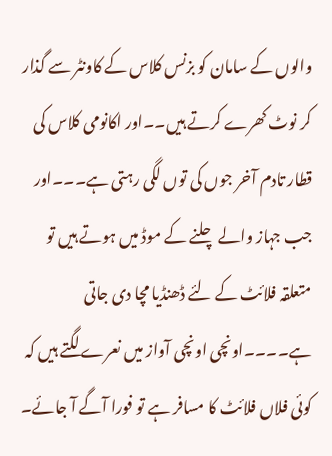والوں کے سامان کو بزنس کلاس کے کاونٹر سے گذار کر نوٹ کھرے کرتے ہیں۔۔اور اکانومی کلاس کی قطار تادم آخر جوں کی توں لگی رہتی ہے۔۔۔اور جب جہاز والے چلنے کے موڈ میں ہوتے ہیں تو متعلقہ فلائٹ کے لئے ڈھنڈیا مچا دی جاتی ہے۔۔۔۔اونچی اونچی آواز میں نعرے لگتے ہیں کہ کوئی فلاں فلائٹ کا مسافر ہے تو فورا آگے آ جائے۔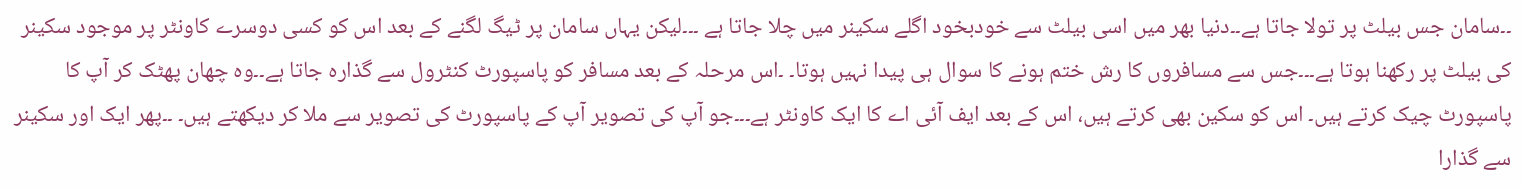۔۔سامان جس بیلٹ پر تولا جاتا ہے۔۔دنیا بھر میں اسی بیلٹ سے خودبخود اگلے سکینر میں چلا جاتا ہے ۔۔۔لیکن یہاں سامان پر ٹیگ لگنے کے بعد اس کو کسی دوسرے کاونٹر پر موجود سکینر کی بیلٹ پر رکھنا ہوتا ہے۔۔۔جس سے مسافروں کا رش ختم ہونے کا سوال ہی پیدا نہیں ہوتا۔ ۔اس مرحلہ کے بعد مسافر کو پاسپورٹ کنٹرول سے گذارہ جاتا ہے۔۔وہ چھان پھٹک کر آپ کا پاسپورٹ چیک کرتے ہیں۔ اس کو سکین بھی کرتے ہیں، اس کے بعد ایف آئی اے کا ایک کاونٹر ہے۔۔۔جو آپ کی تصویر آپ کے پاسپورٹ کی تصویر سے ملا کر دیکھتے ہیں۔ ۔۔پھر ایک اور سکینر سے گذارا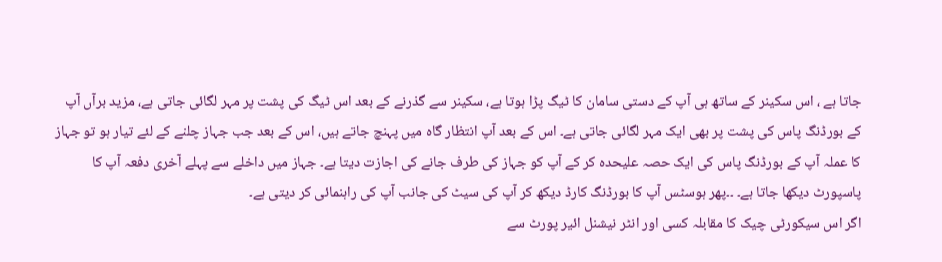جاتا ہے ، اس سکینر کے ساتھ ہی آپ کے دستی سامان کا ٹیگ پڑا ہوتا ہے، سکینر سے گذرنے کے بعد اس ٹیگ کی پشت پر مہر لگائی جاتی ہے، مزید برآں آپ کے بورڈنگ پاس کی پشت پر بھی ایک مہر لگائی جاتی ہے۔ اس کے بعد آپ انتظار گاہ میں پہنچ جاتے ہیں، اس کے بعد جب جہاز چلنے کے لئے تیار ہو تو جہاز کا عملہ آپ کے بورڈنگ پاس کی ایک حصہ علیحدہ کر کے آپ کو جہاز کی طرف جانے کی اجازت دیتا ہے۔ جہاز میں داخلے سے پہلے آخری دفعہ آپ کا پاسپورٹ دیکھا جاتا ہے۔ ۔۔پھر ہوسٹس آپ کا بورڈنگ کارڈ دیکھ کر آپ کی سیٹ کی جانب آپ کی راہنمائی کر دیتی ہے۔
اگر اس سیکورٹی چیک کا مقابلہ کسی اور انٹر نیشنل ائیر پورٹ سے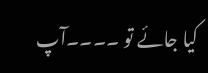کیا جائے تو ۔۔۔۔آپ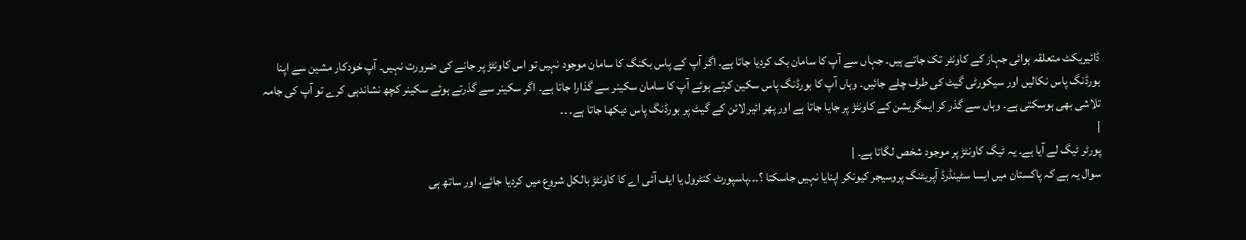ڈائیریکٹ متعلقہ ہوائی جہاز کے کاونٹر تک جاتے ہیں۔ جہاں سے آپ کا سامان بک کردیا جاتا ہے۔ اگر آپ کے پاس بکنگ کا سامان موجود نہیں تو اس کاونٹڑ پر جانے کی ضرورت نہیں۔ آپ خودکار مشین سے اپنا بورڈنگ پاس نکالیں اور سیکورٹی گیٹ کی طرف چلے جائیں۔ وہاں آپ کا بورڈنگ پاس سکین کرتے ہوئے آپ کا سامان سکینر سے گذارا جاتا ہے۔ اگر سکینر سے گذرتے ہوئے سکینر کچھ نشاندہی کرے تو آپ کی جامہ تلاشی بھی ہوسکتی ہے۔ وہاں سے گذر کر ایمگریشن کے کاونٹڑ پر جایا جاتا ہے اور پھر ائیر لائن کے گیٹ پر بورڈنگ پاس دیکھا جاتا ہے۔ ۔۔
|
پورٹر ٹیگ لے آیا ہے۔ یہ ٹیگ کاونٹڑ پر موجود شخص لگاتا ہے۔ |
سوال یہ ہے کہ پاکستان میں ایسا سٹینڈرڈ آپریٹنگ پروسیجر کیونکر اپنایا نہیں جاسکتا ؟۔۔۔پاسپورٹ کنٹرول یا ایف آئی اے کا کاونٹڑ بالکل شروع میں کردیا جائے، اور ساتھ ہی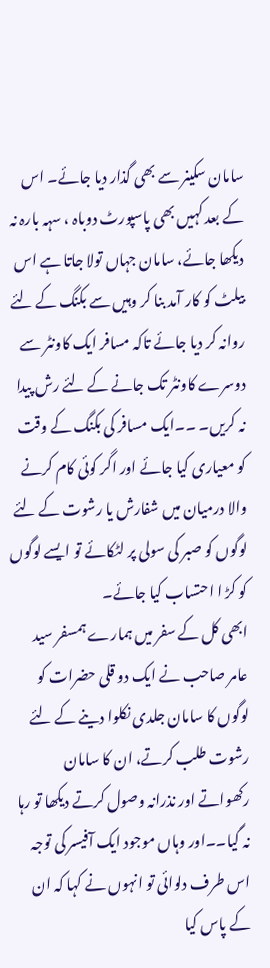سامان سکینر سے بھی گذار دیا جائے۔ اس کے بعد کہیں بھی پاسپورٹ دوباہ ، سہہ بارہ نہ دیکھا جائے، سامان جہاں تولا جاتا ہے اس بیلٹ کو کار آمد بنا کر وہیں سے بکنگ کے لئے روانہ کر دیا جائے تاکہ مسافر ایک کاونٹر سے دوسرے کاونٹر تک جانے کے لئے رش پیدا نہ کریں۔ ۔۔ایک مسافر کی بکنگ کے وقت کو معیاری کیا جائے اور اگر کوئی کام کرنے والا درمیان میں شفارش یا رشوت کے لئے لوگوں کو صبر کی سولی پر لٹکائے تو ایسے لوگوں کو کڑ ا احتساب کیا جائے۔
ابھی کل کے سفر میں ہمارے ہمسفر سید عامر صاحب نے ایک دو قلی حضرات کو لوگوں کا سامان جلدی نکلوا دینے کے لئے رشوت طلب کرتے، ان کا سامان رکھواتے اور نذرانہ وصول کرتے دیکھا تو رہا نہ گیا۔۔اور وہاں موجود ایک آفیسر کی توجہ اس طرف دلوائی تو انہوں نے کہا کہ ان کے پاس کیا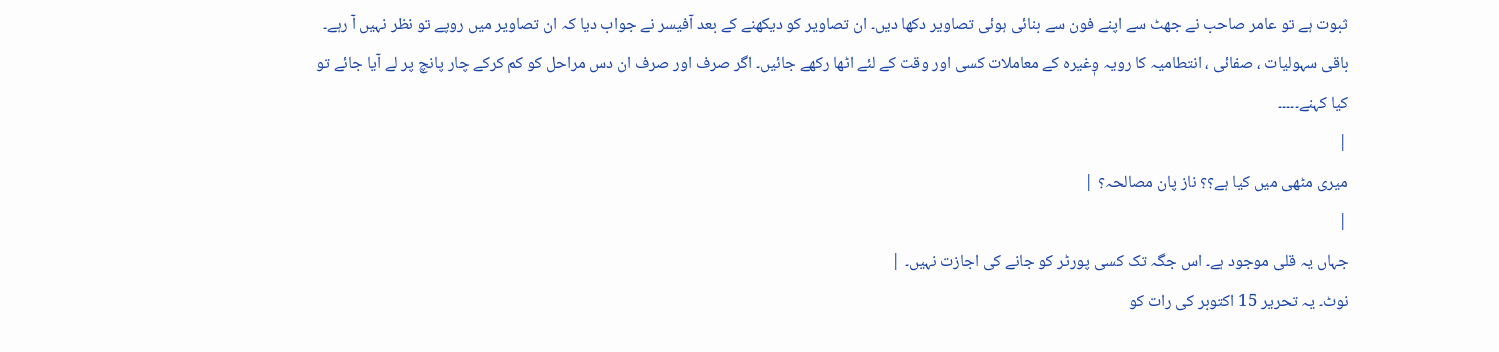ثبوت ہے تو عامر صاحب نے جھٹ سے اپنے فون سے بنائی ہوئی تصاویر دکھا دیں۔ ان تصاویر کو دیکھنے کے بعد آفیسر نے جواب دیا کہ ان تصاویر میں روپے تو نظر نہیں آ رہے۔
باقی سہولیات ، صفائی ، انتطامیہ کا رویہ وٖغیرہ کے معاملات کسی اور وقت کے لئے اٹھا رکھے جائیں۔ اگر صرف اور صرف ان دس مراحل کو کم کرکے چار پانچ پر لے آیا جائے تو کیا کہنے۔۔۔۔۔
|
میری مٹھی میں کیا ہے؟؟ ناز پان مصالحہ؟ |
|
جہاں یہ قلی موجود ہے۔ اس جگہ تک کسی پورٹر کو جانے کی اجازت نہیں۔ |
نوٹ۔ یہ تحریر 15 اکتوبر کی رات کو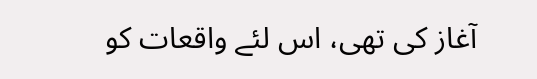آغاز کی تھی، اس لئے واقعات کو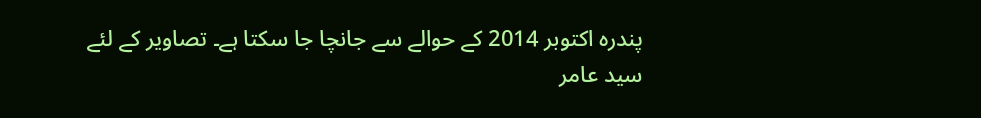پندرہ اکتوبر 2014 کے حوالے سے جانچا جا سکتا ہے۔ تصاویر کے لئے سید عامر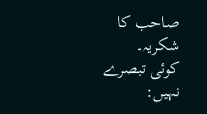صاحب کا شکریہ۔
کوئی تبصرے نہیں: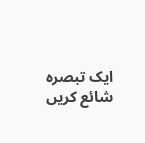ایک تبصرہ شائع کریں